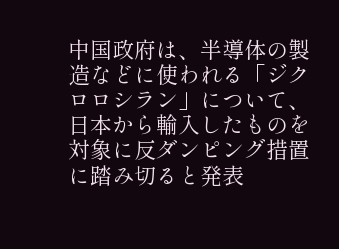中国政府は、半導体の製造などに使われる「ジクロロシラン」について、日本から輸入したものを対象に反ダンピング措置に踏み切ると発表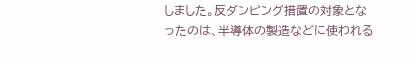しました。反ダンピング措置の対象となったのは、半導体の製造などに使われる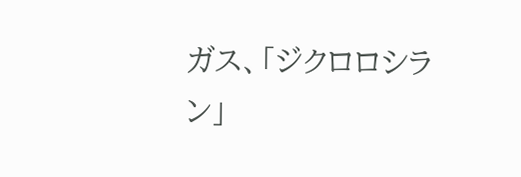ガス、「ジクロロシラン」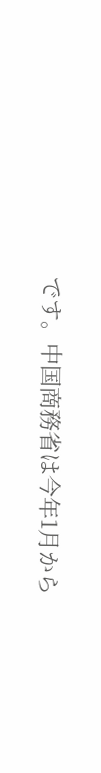です。中国商務省は今年1月から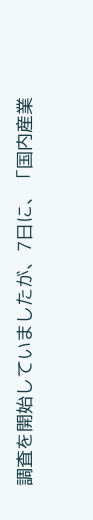調査を開始していましたが、7日に、「国内産業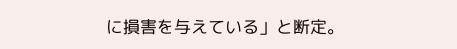に損害を与えている」と断定。